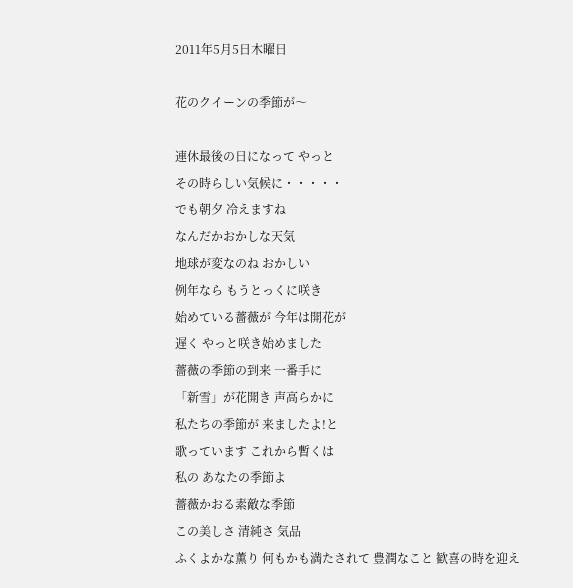2011年5月5日木曜日

花のクイーンの季節が〜

連休最後の日になって やっと
その時らしい気候に・・・・・
でも朝夕 冷えますね
なんだかおかしな天気
地球が変なのね おかしい
例年なら もうとっくに咲き
始めている薔薇が 今年は開花が
遅く やっと咲き始めました
薔薇の季節の到来 一番手に
「新雪」が花開き 声高らかに
私たちの季節が 来ましたよ!と
歌っています これから暫くは
私の あなたの季節よ
薔薇かおる素敵な季節
この美しさ 清純さ 気品
ふくよかな薫り 何もかも満たされて 豊潤なこと 歓喜の時を迎え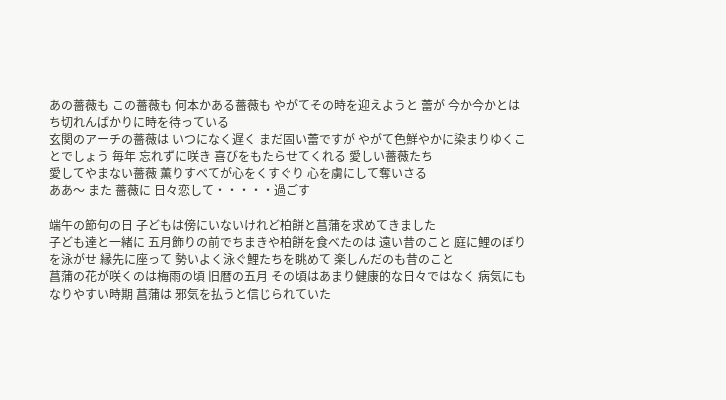あの薔薇も この薔薇も 何本かある薔薇も やがてその時を迎えようと 蕾が 今か今かとはち切れんばかりに時を待っている
玄関のアーチの薔薇は いつになく遅く まだ固い蕾ですが やがて色鮮やかに染まりゆくことでしょう 毎年 忘れずに咲き 喜びをもたらせてくれる 愛しい薔薇たち
愛してやまない薔薇 薫りすべてが心をくすぐり 心を虜にして奪いさる
ああ〜 また 薔薇に 日々恋して・・・・・過ごす

端午の節句の日 子どもは傍にいないけれど柏餅と菖蒲を求めてきました
子ども達と一緒に 五月飾りの前でちまきや柏餅を食べたのは 遠い昔のこと 庭に鯉のぼりを泳がせ 縁先に座って 勢いよく泳ぐ鯉たちを眺めて 楽しんだのも昔のこと
菖蒲の花が咲くのは梅雨の頃 旧暦の五月 その頃はあまり健康的な日々ではなく 病気にもなりやすい時期 菖蒲は 邪気を払うと信じられていた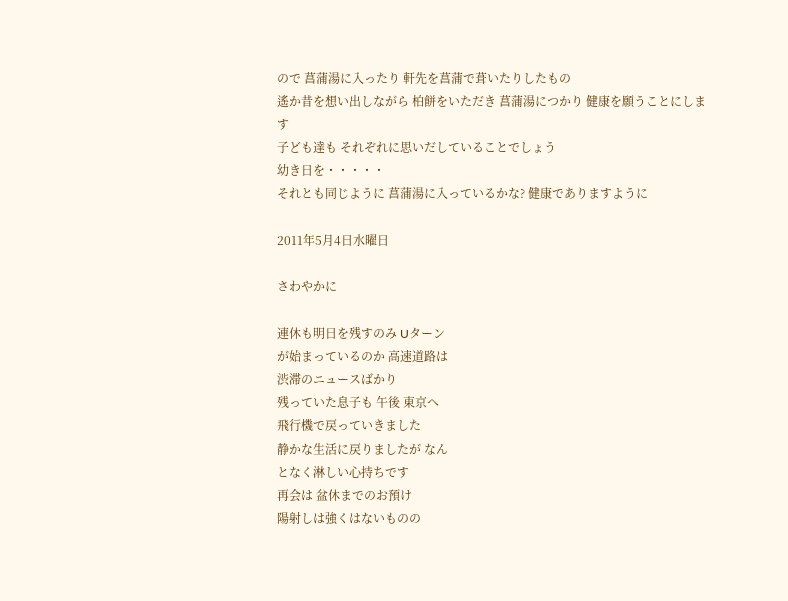ので 菖蒲湯に入ったり 軒先を菖蒲で葺いたりしたもの
遙か昔を想い出しながら 柏餅をいただき 菖蒲湯につかり 健康を願うことにします
子ども達も それぞれに思いだしていることでしょう
幼き日を・・・・・
それとも同じように 菖蒲湯に入っているかな? 健康でありますように

2011年5月4日水曜日

さわやかに

連休も明日を残すのみ Uターン
が始まっているのか 高速道路は
渋滞のニュースばかり
残っていた息子も 午後 東京へ
飛行機で戻っていきました
静かな生活に戻りましたが なん
となく淋しい心持ちです
再会は 盆休までのお預け
陽射しは強くはないものの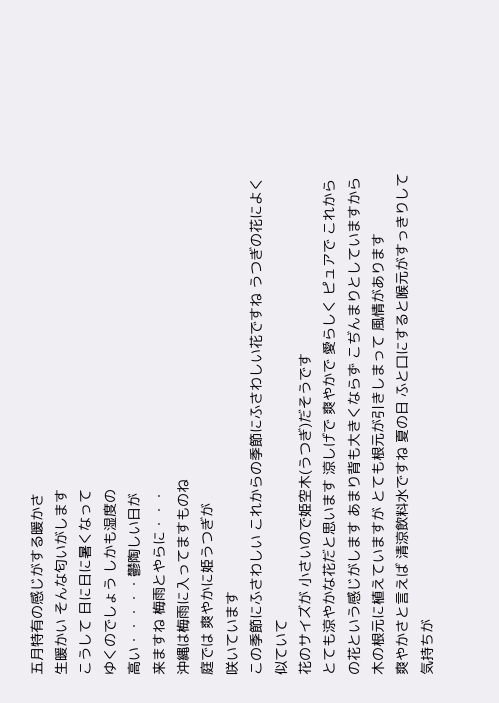五月特有の感じがする暖かさ
生暖かい そんな匂いがします
こうして 日に日に暑くなって
ゆくのでしょう しかも湿度の
高い・・・・・鬱陶しい日が
来ますね 梅雨とやらに・・・
沖縄は梅雨に入ってますものね
庭では 爽やかに姫うつぎが
咲いています
この季節にふさわしい これからの季節にふさわしい花ですね うつぎの花によく似ていて
花のサイズが 小さいので姫空木(うつぎ)だそうです
とても涼やかな花だと思います 涼しげで 爽やかで 愛らしく ピュアで これからの花という感じがします あまり背も大きくならず こぢんまりとしていますから 木の根元に植えていますが とても根元が引きしまって 風情があります
爽やかさと言えば 清涼飲料水ですね 夏の日 ふと口にすると喉元がすっきりして気持ちが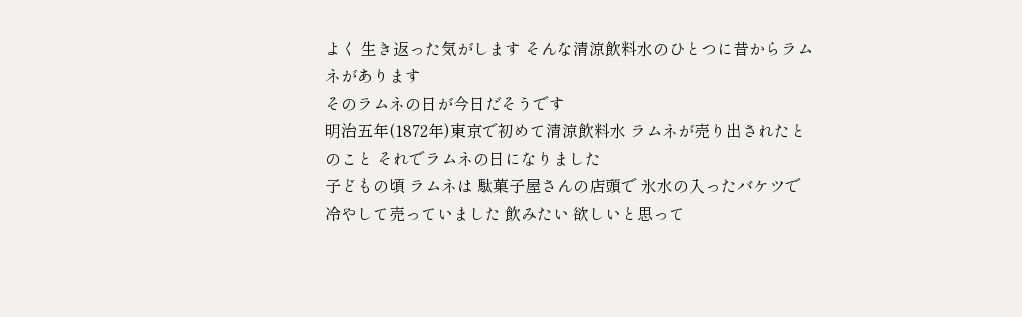よく 生き返った気がします そんな清涼飲料水のひとつに昔からラムネがあります
そのラムネの日が今日だそうです
明治五年(1872年)東京で初めて清涼飲料水 ラムネが売り出されたとのこと それでラムネの日になりました
子どもの頃 ラムネは 駄菓子屋さんの店頭で 氷水の入ったバケツで冷やして売っていました 飲みたい 欲しいと思って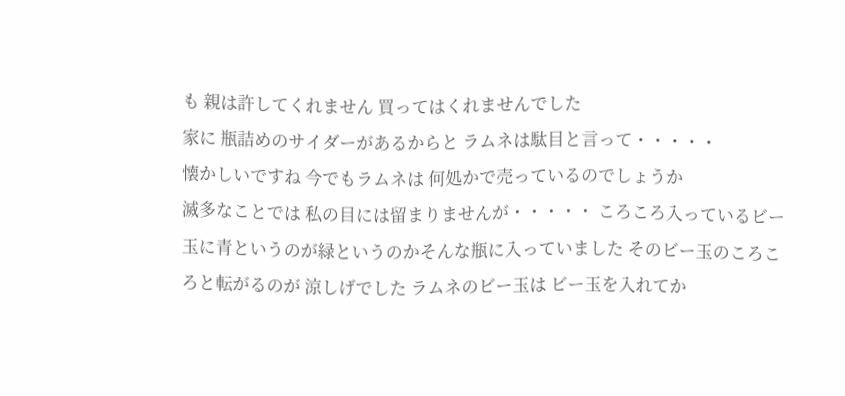も 親は許してくれません 買ってはくれませんでした
家に 瓶詰めのサイダーがあるからと ラムネは駄目と言って・・・・・
懐かしいですね 今でもラムネは 何処かで売っているのでしょうか
滅多なことでは 私の目には留まりませんが・・・・・ ころころ入っているビー玉に青というのが緑というのかそんな瓶に入っていました そのビー玉のころころと転がるのが 涼しげでした ラムネのビー玉は ビー玉を入れてか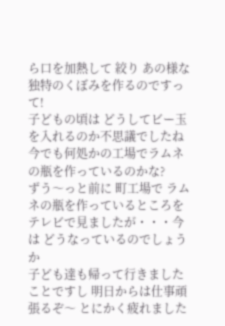ら口を加熱して 絞り あの様な独特のくぼみを作るのですって!
子どもの頃は どうしてビー玉を入れるのか不思議でしたね
今でも何処かの工場でラムネの瓶を作っているのかな?
ずう〜っと前に 町工場で ラムネの瓶を作っているところを テレビで見ましたが・・・今は どうなっているのでしょうか
子ども達も帰って行きましたことですし 明日からは仕事頑張るぞ〜 とにかく疲れました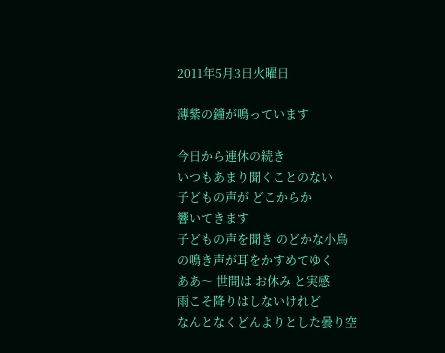2011年5月3日火曜日

薄紫の鐘が鳴っています

今日から連休の続き
いつもあまり聞くことのない
子どもの声が どこからか
響いてきます
子どもの声を聞き のどかな小鳥
の鳴き声が耳をかすめてゆく
ああ〜 世間は お休み と実感
雨こそ降りはしないけれど
なんとなくどんよりとした曇り空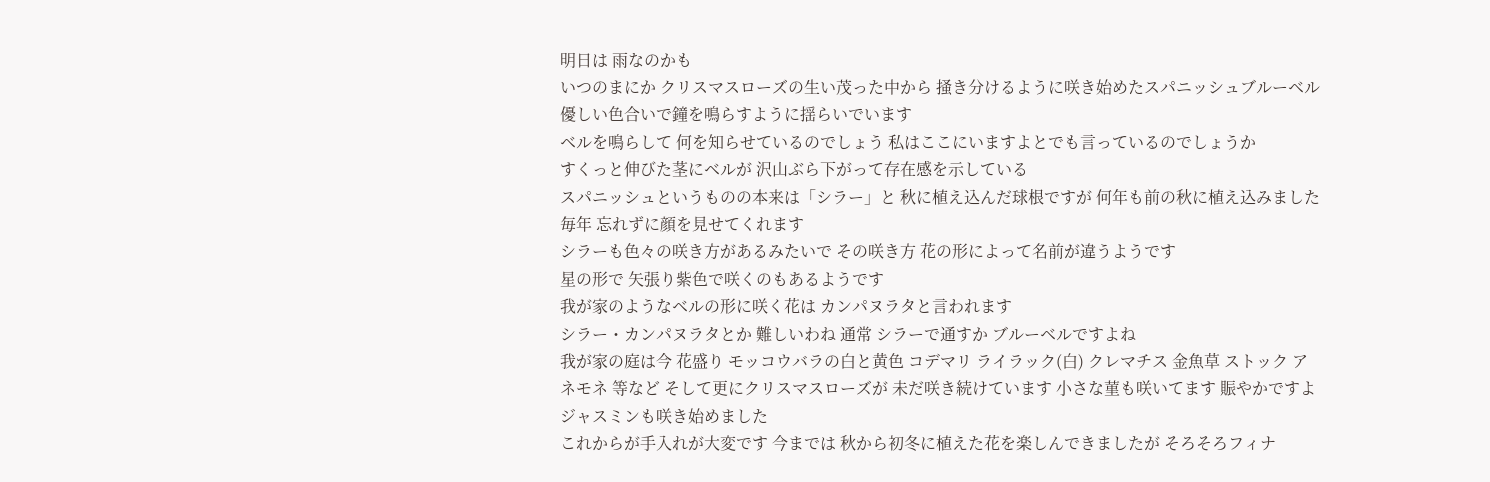明日は 雨なのかも
いつのまにか クリスマスローズの生い茂った中から 掻き分けるように咲き始めたスパニッシュブルーベル 優しい色合いで鐘を鳴らすように揺らいでいます
ベルを鳴らして 何を知らせているのでしょう 私はここにいますよとでも言っているのでしょうか
すくっと伸びた茎にベルが 沢山ぶら下がって存在感を示している
スパニッシュというものの本来は「シラー」と 秋に植え込んだ球根ですが 何年も前の秋に植え込みました 毎年 忘れずに顔を見せてくれます
シラーも色々の咲き方があるみたいで その咲き方 花の形によって名前が違うようです
星の形で 矢張り紫色で咲くのもあるようです
我が家のようなベルの形に咲く花は カンパヌラタと言われます
シラー・カンパヌラタとか 難しいわね 通常 シラーで通すか ブルーベルですよね
我が家の庭は今 花盛り モッコウバラの白と黄色 コデマリ ライラック(白) クレマチス 金魚草 ストック アネモネ 等など そして更にクリスマスローズが 未だ咲き続けています 小さな菫も咲いてます 賑やかですよ ジャスミンも咲き始めました
これからが手入れが大変です 今までは 秋から初冬に植えた花を楽しんできましたが そろそろフィナ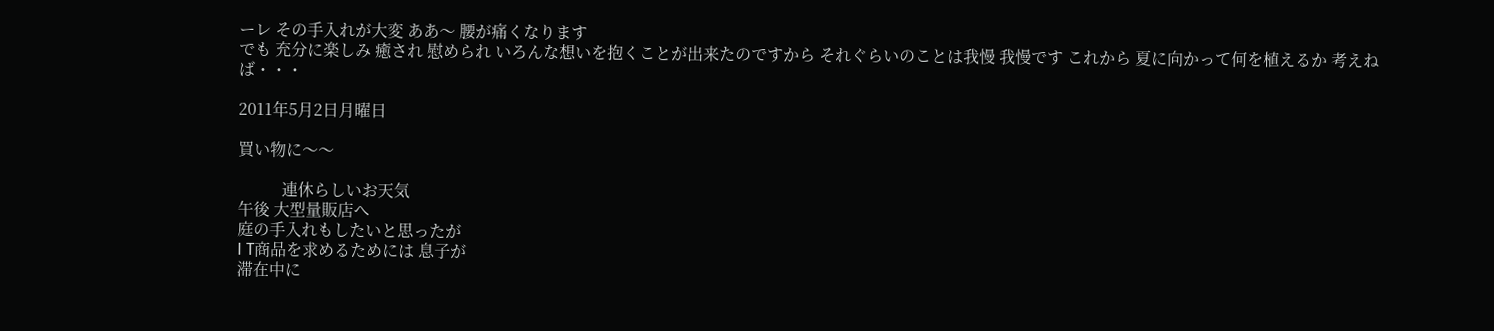ーレ その手入れが大変 ああ〜 腰が痛くなります
でも 充分に楽しみ 癒され 慰められ いろんな想いを抱くことが出来たのですから それぐらいのことは我慢 我慢です これから 夏に向かって何を植えるか 考えねば・・・

2011年5月2日月曜日

買い物に〜〜

           連休らしいお天気
午後 大型量販店へ
庭の手入れもしたいと思ったが
I T商品を求めるためには 息子が
滞在中に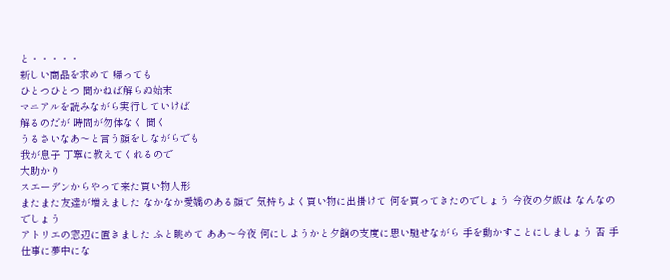と・・・・・
新しい商品を求めて 帰っても
ひとつひとつ 聞かねば解らぬ始末
マニアルを読みながら実行していけば
解るのだが 時間が勿体なく 聞く
うるさいなあ〜と言う顔をしながらでも
我が息子 丁寧に教えてくれるので
大助かり
スエーデンからやって来た買い物人形
またまた友達が増えました なかなか愛嬌のある顔で 気持ちよく買い物に出掛けて 何を買ってきたのでしょう 今夜の夕飯は なんなのでしょう
アトリエの窓辺に置きました ふと眺めて ああ〜今夜 何にしようかと夕餉の支度に思い馳せながら 手を動かすことにしましょう 否 手仕事に夢中にな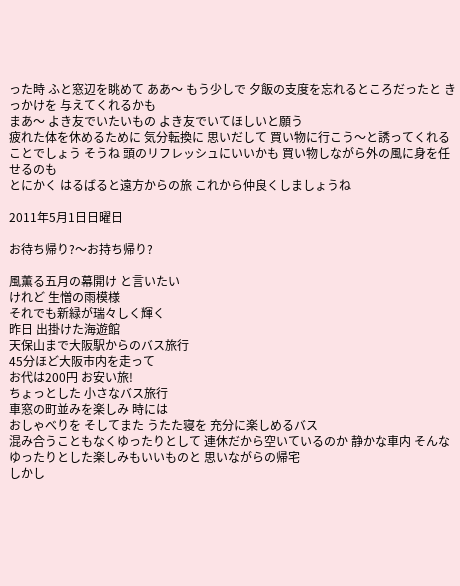った時 ふと窓辺を眺めて ああ〜 もう少しで 夕飯の支度を忘れるところだったと きっかけを 与えてくれるかも
まあ〜 よき友でいたいもの よき友でいてほしいと願う
疲れた体を休めるために 気分転換に 思いだして 買い物に行こう〜と誘ってくれることでしょう そうね 頭のリフレッシュにいいかも 買い物しながら外の風に身を任せるのも
とにかく はるばると遠方からの旅 これから仲良くしましょうね

2011年5月1日日曜日

お待ち帰り?〜お持ち帰り?

風薫る五月の幕開け と言いたい
けれど 生憎の雨模様
それでも新緑が瑞々しく輝く
昨日 出掛けた海遊館
天保山まで大阪駅からのバス旅行
45分ほど大阪市内を走って
お代は200円 お安い旅!
ちょっとした 小さなバス旅行
車窓の町並みを楽しみ 時には
おしゃべりを そしてまた うたた寝を 充分に楽しめるバス
混み合うこともなくゆったりとして 連休だから空いているのか 静かな車内 そんなゆったりとした楽しみもいいものと 思いながらの帰宅
しかし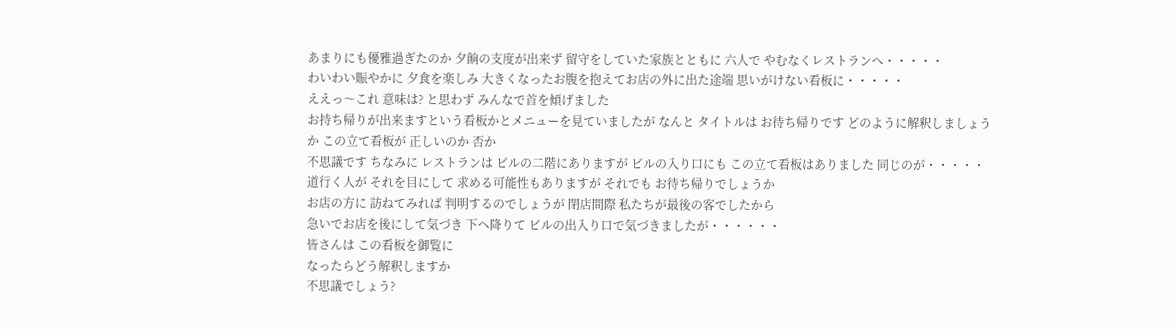あまりにも優雅過ぎたのか 夕餉の支度が出来ず 留守をしていた家族とともに 六人で やむなくレストランへ・・・・・
わいわい賑やかに 夕食を楽しみ 大きくなったお腹を抱えてお店の外に出た途端 思いがけない看板に・・・・・
ええっ〜これ 意味は? と思わず みんなで首を傾げました
お持ち帰りが出来ますという看板かとメニューを見ていましたが なんと タイトルは お待ち帰りです どのように解釈しましょうか この立て看板が 正しいのか 否か
不思議です ちなみに レストランは ビルの二階にありますが ビルの入り口にも この立て看板はありました 同じのが・・・・・
道行く人が それを目にして 求める可能性もありますが それでも お待ち帰りでしょうか
お店の方に 訪ねてみれば 判明するのでしょうが 閉店間際 私たちが最後の客でしたから
急いでお店を後にして気づき 下へ降りて ビルの出入り口で気づきましたが・・・・・・
皆さんは この看板を御覧に
なったらどう解釈しますか
不思議でしょう?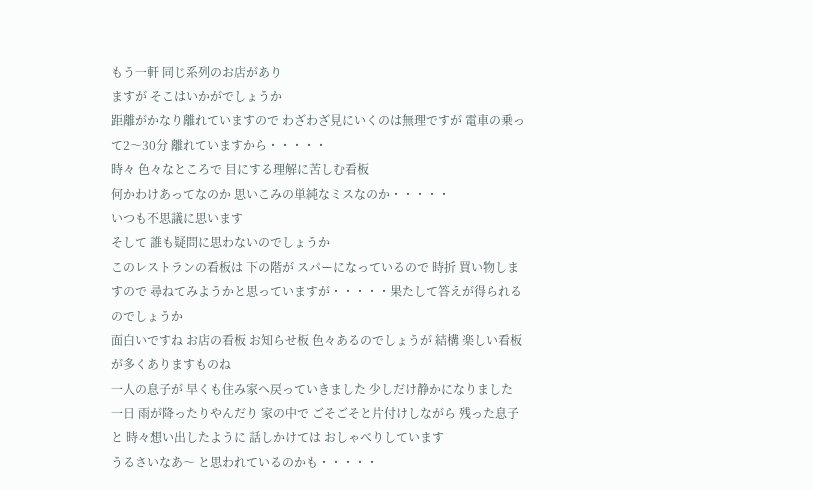もう一軒 同じ系列のお店があり
ますが そこはいかがでしょうか
距離がかなり離れていますので わざわざ見にいくのは無理ですが 電車の乗って2〜30分 離れていますから・・・・・
時々 色々なところで 目にする理解に苦しむ看板
何かわけあってなのか 思いこみの単純なミスなのか・・・・・
いつも不思議に思います
そして 誰も疑問に思わないのでしょうか
このレストランの看板は 下の階が スパーになっているので 時折 買い物しますので 尋ねてみようかと思っていますが・・・・・果たして答えが得られるのでしょうか
面白いですね お店の看板 お知らせ板 色々あるのでしょうが 結構 楽しい看板が多くありますものね
一人の息子が 早くも住み家へ戻っていきました 少しだけ静かになりました
一日 雨が降ったりやんだり 家の中で ごそごそと片付けしながら 残った息子と 時々想い出したように 話しかけては おしゃべりしています
うるさいなあ〜 と思われているのかも・・・・・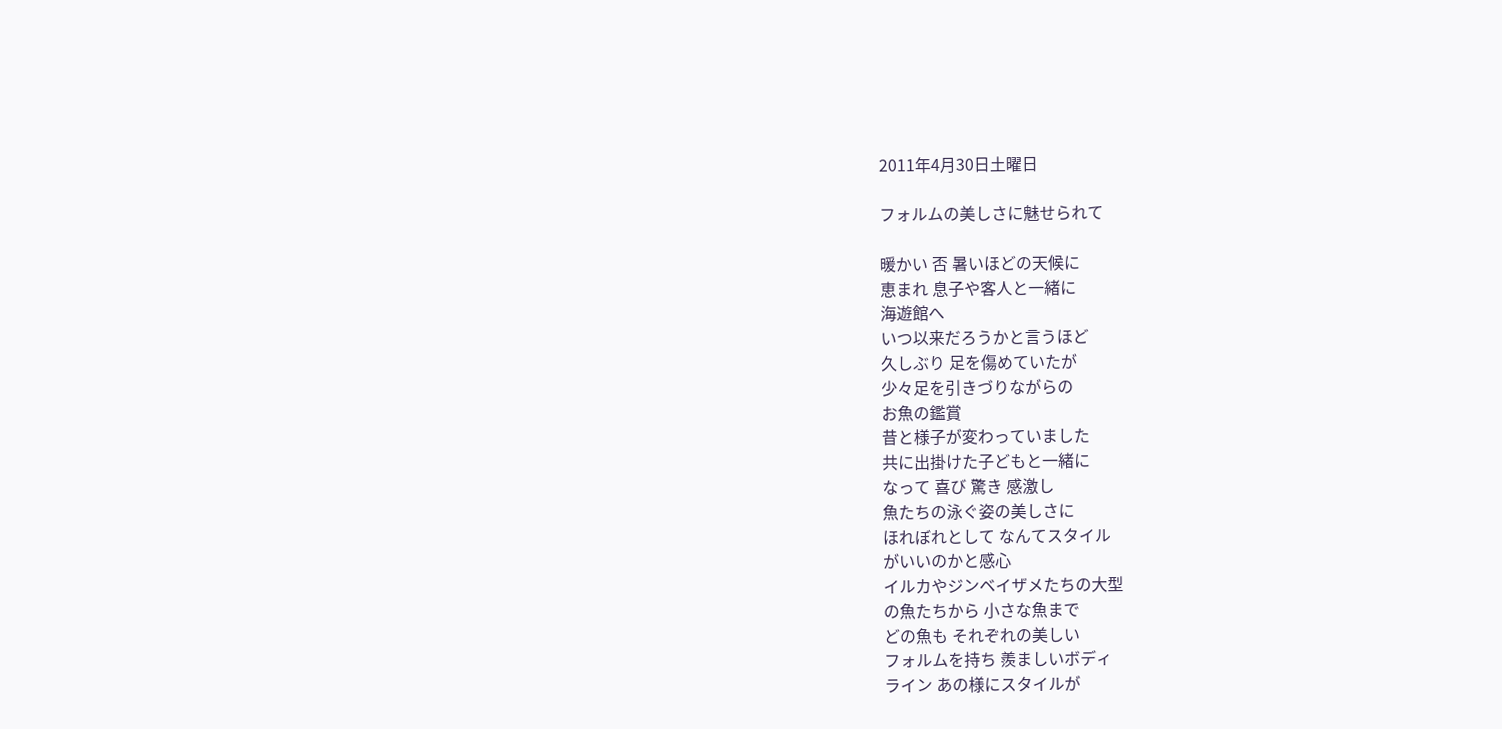2011年4月30日土曜日

フォルムの美しさに魅せられて

暖かい 否 暑いほどの天候に
恵まれ 息子や客人と一緒に
海遊館へ
いつ以来だろうかと言うほど
久しぶり 足を傷めていたが
少々足を引きづりながらの
お魚の鑑賞
昔と様子が変わっていました
共に出掛けた子どもと一緒に
なって 喜び 驚き 感激し
魚たちの泳ぐ姿の美しさに
ほれぼれとして なんてスタイル
がいいのかと感心
イルカやジンベイザメたちの大型
の魚たちから 小さな魚まで
どの魚も それぞれの美しい
フォルムを持ち 羨ましいボディ
ライン あの様にスタイルが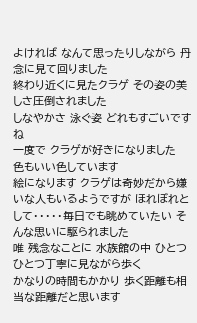よければ なんて思ったりしながら 丹念に見て回りました
終わり近くに見たクラゲ その姿の美しさ圧倒されました
しなやかさ 泳ぐ姿 どれもすごいですね
一度で クラゲが好きになりました
色もいい色しています
絵になります クラゲは奇妙だから嫌いな人もいるようですが ほれぼれとして・・・・・毎日でも眺めていたい そんな思いに駆られました
唯 残念なことに 水族館の中 ひとつ ひとつ丁寧に見ながら歩く
かなりの時間もかかり 歩く距離も相当な距離だと思います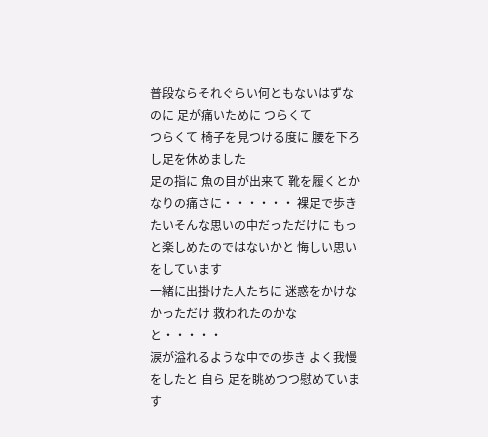普段ならそれぐらい何ともないはずなのに 足が痛いために つらくて
つらくて 椅子を見つける度に 腰を下ろし足を休めました
足の指に 魚の目が出来て 靴を履くとかなりの痛さに・・・・・・ 裸足で歩きたいそんな思いの中だっただけに もっと楽しめたのではないかと 悔しい思いをしています
一緒に出掛けた人たちに 迷惑をかけなかっただけ 救われたのかなと・・・・・
涙が溢れるような中での歩き よく我慢をしたと 自ら 足を眺めつつ慰めています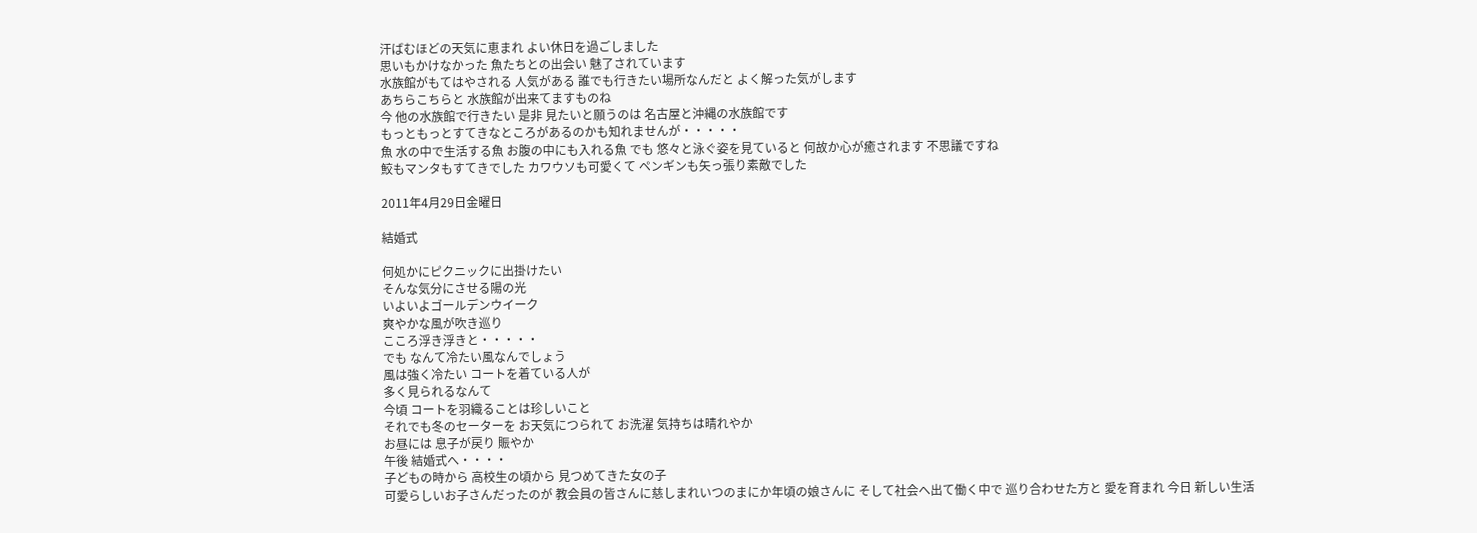汗ばむほどの天気に恵まれ よい休日を過ごしました
思いもかけなかった 魚たちとの出会い 魅了されています
水族館がもてはやされる 人気がある 誰でも行きたい場所なんだと よく解った気がします
あちらこちらと 水族館が出来てますものね
今 他の水族館で行きたい 是非 見たいと願うのは 名古屋と沖縄の水族館です
もっともっとすてきなところがあるのかも知れませんが・・・・・
魚 水の中で生活する魚 お腹の中にも入れる魚 でも 悠々と泳ぐ姿を見ていると 何故か心が癒されます 不思議ですね
鮫もマンタもすてきでした カワウソも可愛くて ペンギンも矢っ張り素敵でした

2011年4月29日金曜日

結婚式

何処かにピクニックに出掛けたい
そんな気分にさせる陽の光
いよいよゴールデンウイーク
爽やかな風が吹き巡り
こころ浮き浮きと・・・・・
でも なんて冷たい風なんでしょう
風は強く冷たい コートを着ている人が
多く見られるなんて
今頃 コートを羽織ることは珍しいこと
それでも冬のセーターを お天気につられて お洗濯 気持ちは晴れやか
お昼には 息子が戻り 賑やか
午後 結婚式へ・・・・
子どもの時から 高校生の頃から 見つめてきた女の子
可愛らしいお子さんだったのが 教会員の皆さんに慈しまれいつのまにか年頃の娘さんに そして社会へ出て働く中で 巡り合わせた方と 愛を育まれ 今日 新しい生活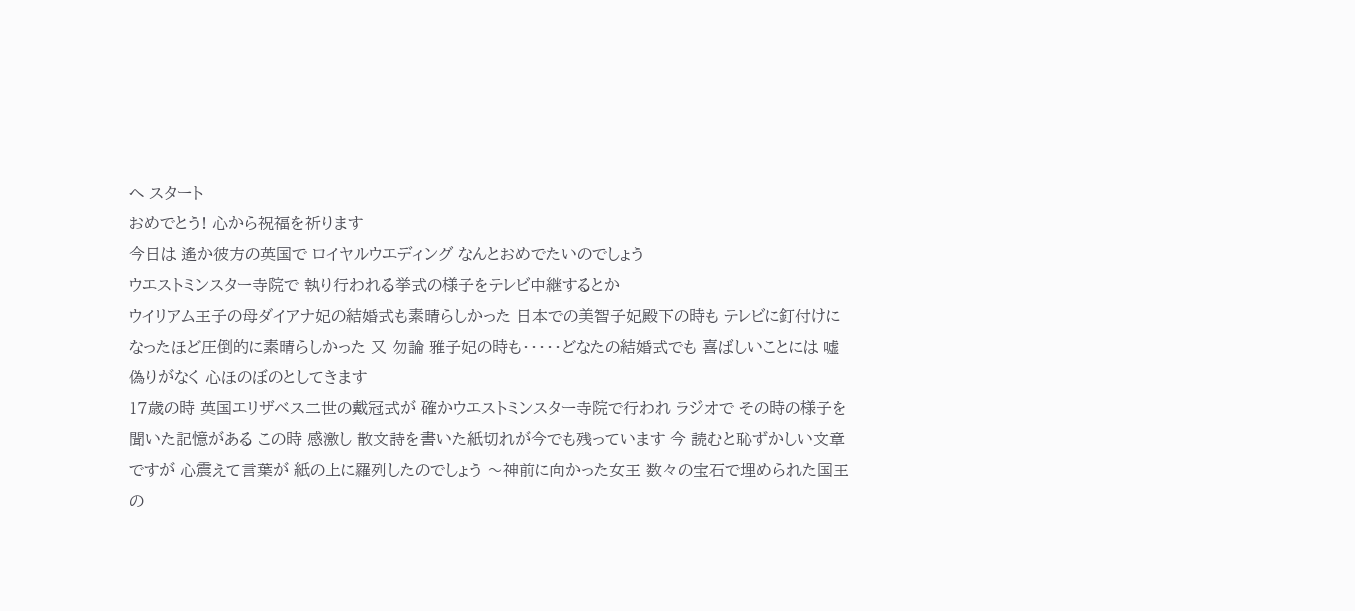へ スタート
おめでとう! 心から祝福を祈ります
今日は 遙か彼方の英国で ロイヤルウエディング なんとおめでたいのでしょう
ウエストミンスター寺院で 執り行われる挙式の様子をテレビ中継するとか
ウイリアム王子の母ダイアナ妃の結婚式も素晴らしかった 日本での美智子妃殿下の時も テレビに釘付けになったほど圧倒的に素晴らしかった 又 勿論 雅子妃の時も・・・・・どなたの結婚式でも 喜ばしいことには 嘘偽りがなく 心ほのぼのとしてきます
17歳の時 英国エリザベス二世の戴冠式が 確かウエストミンスター寺院で行われ ラジオで その時の様子を聞いた記憶がある この時 感激し 散文詩を書いた紙切れが今でも残っています 今 読むと恥ずかしい文章ですが 心震えて言葉が 紙の上に羅列したのでしょう 〜神前に向かった女王 数々の宝石で埋められた国王の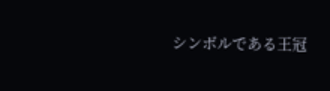シンボルである王冠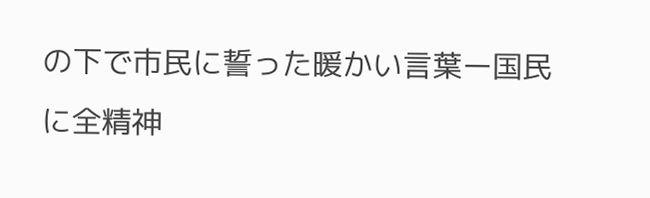の下で市民に誓った暖かい言葉ー国民に全精神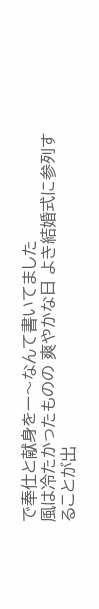で奉仕と献身をー〜なんて書いてました
風は冷たかったものの 爽やかな日 よき結婚式に参列することが出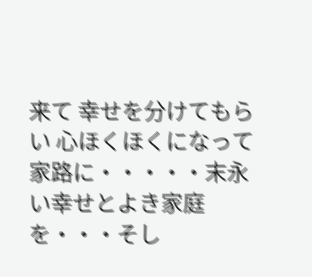来て 幸せを分けてもらい 心ほくほくになって家路に・・・・・末永い幸せとよき家庭を・・・そし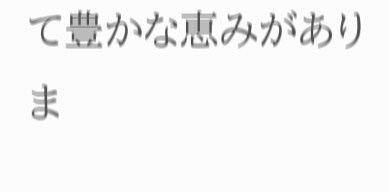て豊かな恵みがありま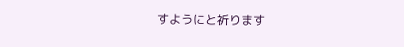すようにと祈ります